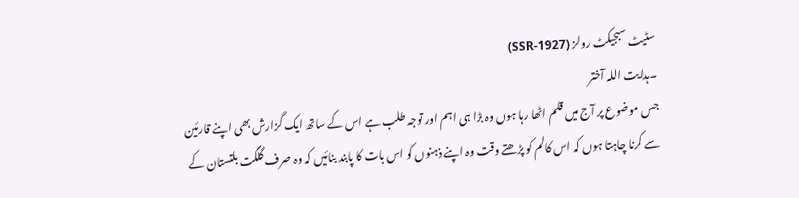سٹیٹ سبجیکٹ رولز (SSR-1927)
۔ہدایت اللہ آختر
جس موضوع پر آج میں قلم اٹھا رہا ہوں وہ بڑا ہی اہم اور توجہ طلب ہے اس کے ساتھ ایک گزارش بھی اپنے قارئین سے کرنا چاہتا ہوں کہ اس کالم کو پڑھتے وقت وہ اپنے ذہنوں کو اس بات کا پابند بنائیں کہ وہ صرف گلگت بلتستان کے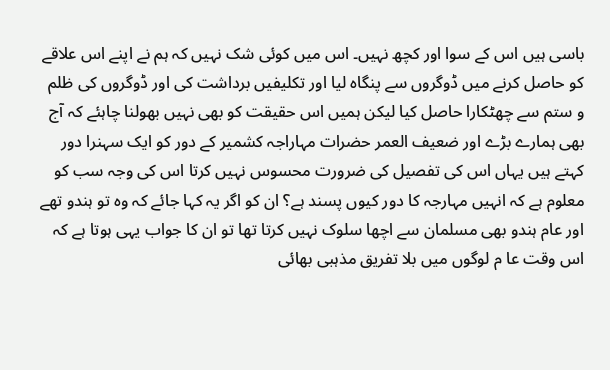باسی ہیں اس کے سوا اور کچھ نہیں۔ اس میں کوئی شک نہیں کہ ہم نے اپنے اس علاقے کو حاصل کرنے میں ڈوگروں سے پنگاہ لیا اور تکلیفیں برداشت کی اور ڈوگروں کی ظلم و ستم سے چھٹکارا حاصل کیا لیکن ہمیں اس حقیقت کو بھی نہیں بھولنا چاہئے کہ آج بھی ہمارے بڑے اور ضعیف العمر حضرات مہاراجہ کشمیر کے دور کو ایک سہنرا دور کہتے ہیں یہاں اس کی تفصیل کی ضرورت محسوس نہیں کرتا اس کی وجہ سب کو معلوم ہے کہ انہیں مہارجہ کا دور کیوں پسند ہے؟ ان کو اگر یہ کہا جائے کہ وہ تو ہندو تھے اور عام ہندو بھی مسلمان سے اچھا سلوک نہیں کرتا تھا تو ان کا جواب یہی ہوتا ہے کہ اس وقت عا م لوگوں میں بلا تفریق مذہبی بھائی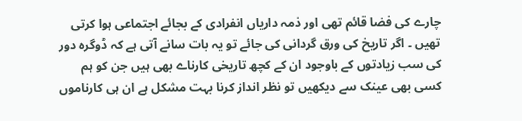چارے کی فضا قائم تھی اور ذمہ داریاں انفرادی کے بجائے اجتماعی ہوا کرتی تھیں ۔ اگر تاریخ کی ورق گردانی کی جائے تو یہ بات سانے آتی ہے کہ ڈوگرہ دور کی سب زیادتوں کے باوجود ان کے کچھ تاریخی کارناے بھی ہیں جن کو ہم کسی بھی عینک سے دیکھیں تو نظر انداز کرنا بہت مشکل ہے ان ہی کارناموں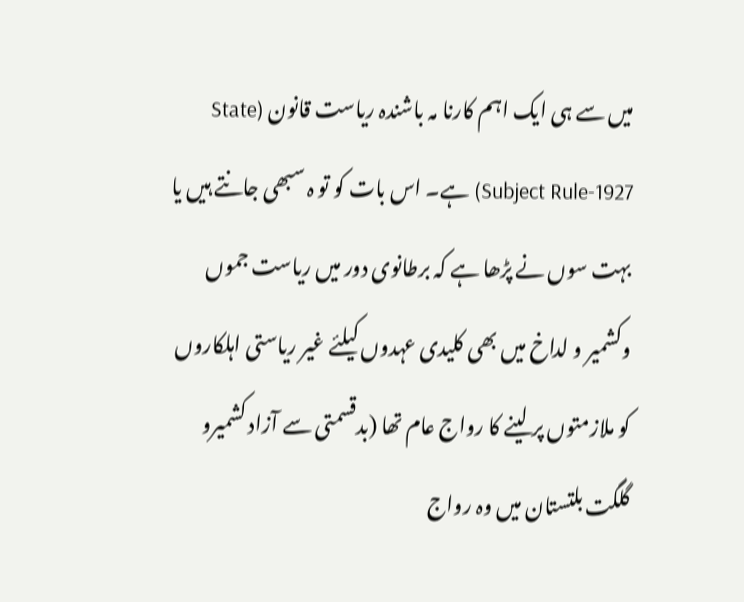میں سے ہی ایک اہم کارنا مہ باشندہ ریاست قانون (State Subject Rule-1927) ہے۔ اس بات کو تو ہ سبھی جانتے ہیں یا بہت سوں نے پڑھا ہے کہ برطانوی دور میں ریاست جموں وکشمیر و لداخ میں بھی کلیدی عہدوں کیلئے غیر ریاستی اہلکاروں کو ملازمتوں پر لینے کا رواج عام تھا (بدقسمتی سے آزاد کشمیرو گلگت بلتستان میں وہ رواج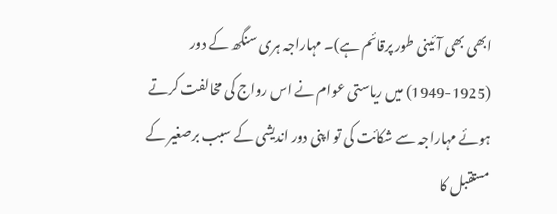ابھی بھی آئینی طور پرقائم ہے)۔ مہاراجہ ہری سنگھ کے دور (1925-1949) میں ریاستی عوام نے اس رواج کی مخالفت کرتے ہوئے مہاراجہ سے شکائت کی تو اپنی دور اندیشی کے سبب برصغیر کے مستقبل کا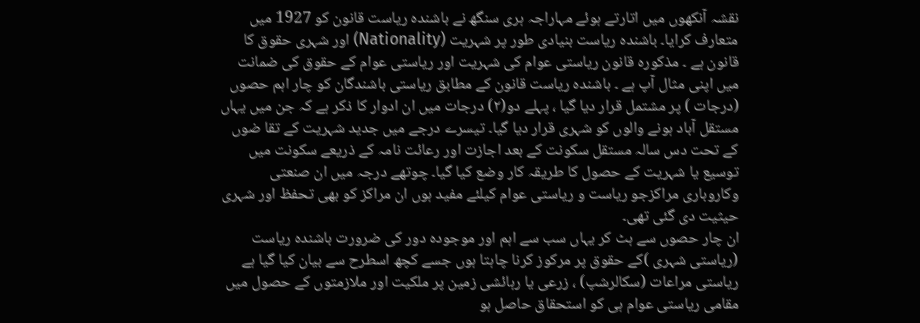نقشہ آنکھوں میں اتارتے ہوئے مہاراجہ ہری سنگھ نے باشندہ ریاست قانون کو 1927 میں متعارف کرایا۔ باشندہ ریاست بنیادی طور پر شہریت (Nationality) اور شہری حقوق کا قانون ہے ۔ مذکورہ قانون ریاستی عوام کی شہریت اور ریاستی عوام کے حقوق کی ضمانت میں اپنی مثال آپ ہے ۔ باشندہ ریاست قانون کے مطابق ریاستی باشندگان کو چار اہم حصوں (درجات ) پر مشتمل قرار دیا گیا ، پہلے دو(۲) درجات میں ان ادوار کا ذکر ہے کہ جن میں یہاں مستقل آباد ہونے والوں کو شہری قرار دیا گیا۔ تیسرے درجے میں جدید شہریت کے تقا ضوں کے تحت دس سالہ مستقل سکونت کے بعد اجازت اور رعائت نامہ کے ذریعے سکونت میں توسیع یا شہریت کے حصول کا طریقہ کار وضع کیا گیا۔ چوتھے درجہ میں ان صنعتی وکاروباری مراکزجو ریاست و ریاستی عوام کیلئے مفید ہوں ان مراکز کو بھی تحفظ اور شہری حیثیت دی گئی تھی۔
ان چار حصوں سے ہٹ کر یہاں سب سے اہم اور موجودہ دور کی ضرورت باشندہ ریاست (ریاستی شہری )کے حقوق پر مرکوز کرنا چاہتا ہوں جسے کچھ اسطرح سے بیان کیا گیا ہے ریاستی مراعات (سکالرشپ) ، زرعی یا رہائشی زمین پر ملکیت اور ملازمتوں کے حصول میں مقامی ریاستی عوام ہی کو استحقاق حاصل ہو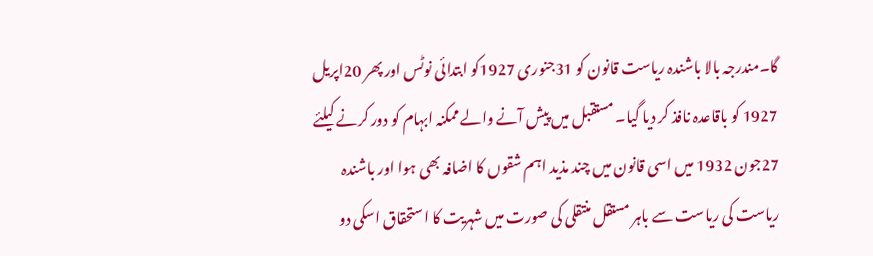گا۔مندرجہ بالا باشندہ ریاست قانون کو 31جنوری 1927کو ابتدائی نوٹس اور پھر 20اپریل 1927 کو باقاعدہ نافذ کر دیا گیا۔ مستقبل میں پیش آنے والے ممکنہ ابہام کو دور کرنے کیلئے 27جون 1932 میں اسی قانون میں چند مذید اہم شقوں کا اضافہ بھی ہوا اور باشندہ ریاست کی ریاست سے باہر مستقل منتقلی کی صورت میں شہریت کا استحقاق اسکی دو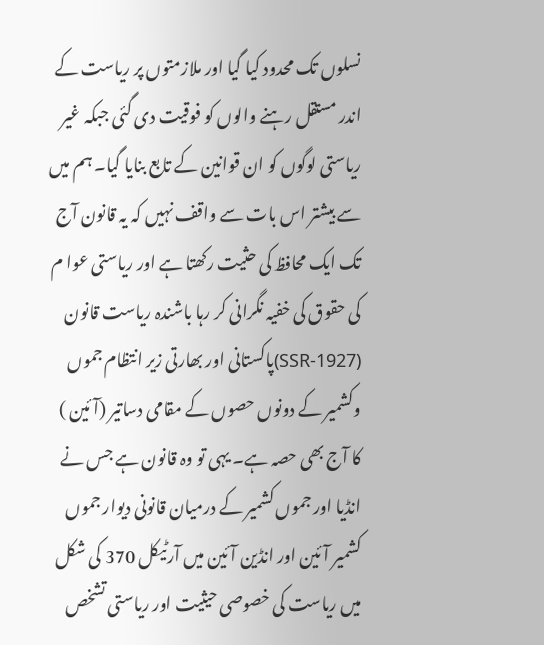نسلوں تک محدود کیا گیا اور ملازمتوں پر ریاست کے اندر مستقل رہنے والوں کو فوقیت دی گئی جبکہ غیر ریاستی لوگوں کو ان قوانین کے تابع بنایا گیا۔ ہم میں سے بیشتر اس بات سے واقف نہیں کہ یہ قانون آج تک ایک محافظ کی حثیت رکھتا ہے اور ریاستی عوا م کی حقوق کی خفیہ نگرانی کر رہا باشندہ ریاست قانون (SSR-1927)پاکستانی اور بھارتی زیر انتظام جموں وکشمیر کے دونوں حصوں کے مقامی دساتیر (آئین ) کا آج بھی حصہ ہے۔ یہی تو وہ قانون ہے جس نے انڈیا اور جموں کشمیر کے درمیان قانونی دیوار جموں کشمیر آئین اور انڈین آئین میں آرٹیکل 370 کی شکل میں ریاست کی خصوصی حیثیت اور ریاستی تشخص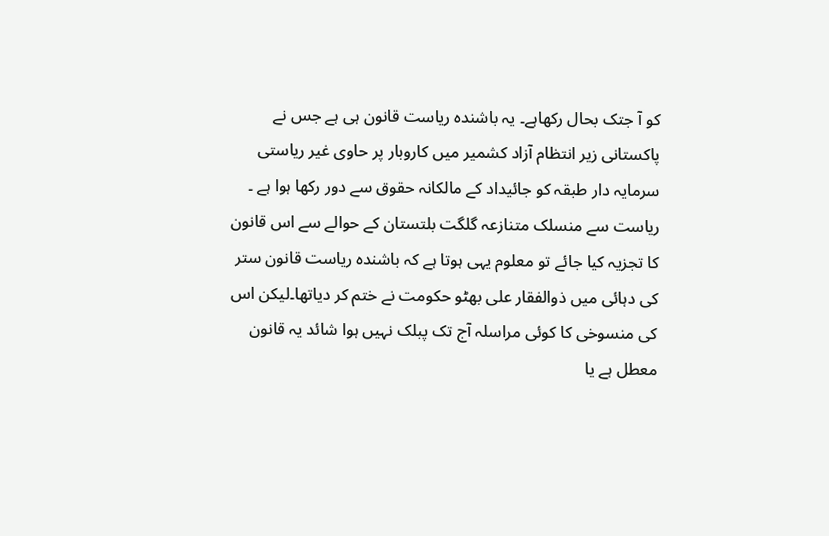کو آ جتک بحال رکھاہے۔ یہ باشندہ ریاست قانون ہی ہے جس نے پاکستانی زیر انتظام آزاد کشمیر میں کاروبار پر حاوی غیر ریاستی سرمایہ دار طبقہ کو جائیداد کے مالکانہ حقوق سے دور رکھا ہوا ہے ۔ ریاست سے منسلک متنازعہ گلگت بلتستان کے حوالے سے اس قانون کا تجزیہ کیا جائے تو معلوم یہی ہوتا ہے کہ باشندہ ریاست قانون ستر کی دہائی میں ذوالفقار علی بھٹو حکومت نے ختم کر دیاتھا۔لیکن اس کی منسوخی کا کوئی مراسلہ آج تک پبلک نہیں ہوا شائد یہ قانون معطل ہے یا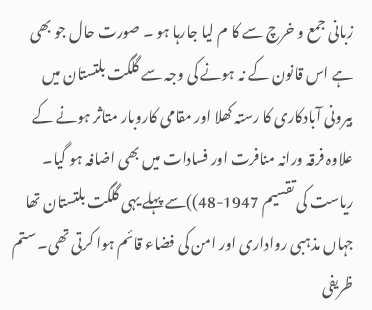زبانی جمع و خرچ سے کا م لیا جارہا ہو ۔ صورت حال جو بھی ہے اس قانون کے نہ ہونے کی وجہ سے گلگت بلتستان میں بیرونی آبادکاری کا رستہ کھلا اور مقامی کاروبار متاثر ہونے کے علاوہ فرقہ ورانہ منافرت اور فسادات میں بھی اضافہ ہو گیا۔ ریاست کی تقسیم 1947-48))سے پہلے یہی گلگت بلتستان تھا جہاں مذہبی رواداری اور امن کی فضاء قائم ہوا کرتی تھی۔ ستم ظریفی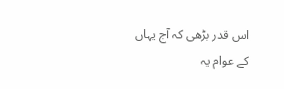اس قدر بڑھی کہ آج یہاں کے عوام یہ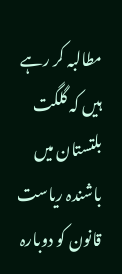مطالبہ کر رہے ہیں کہ گلگت بلتستان میں باشندہ ریاست قانون کو دوبارہ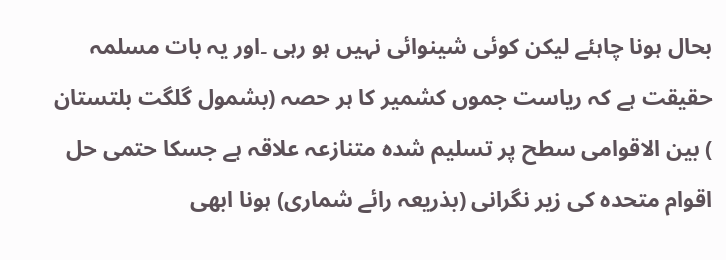بحال ہونا چاہئے لیکن کوئی شینوائی نہیں ہو رہی ۔اور یہ بات مسلمہ حقیقت ہے کہ ریاست جموں کشمیر کا ہر حصہ (بشمول گلگت بلتستان ) بین الاقوامی سطح پر تسلیم شدہ متنازعہ علاقہ ہے جسکا حتمی حل اقوام متحدہ کی زیر نگرانی (بذریعہ رائے شماری) ہونا ابھی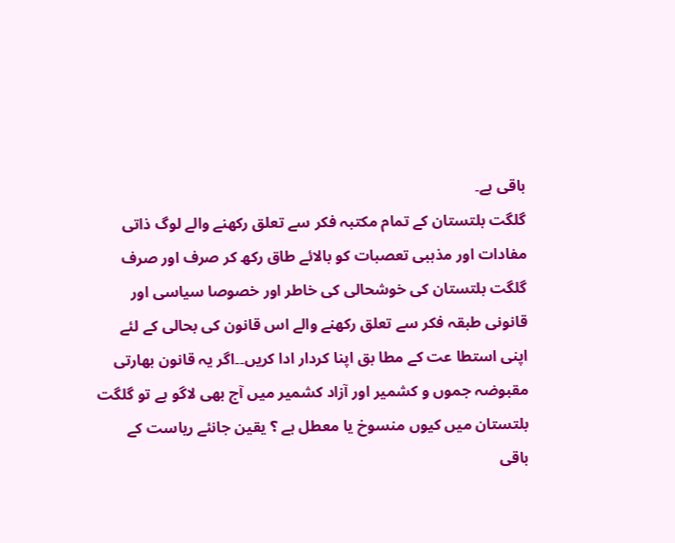باقی ہے۔
گلگت بلتستان کے تمام مکتبہ فکر سے تعلق رکھنے والے لوگ ذاتی مفادات اور مذہبی تعصبات کو بالائے طاق رکھ کر صرف اور صرف گلگت بلتستان کی خوشحالی کی خاطر اور خصوصا سیاسی اور قانونی طبقہ فکر سے تعلق رکھنے والے اس قانون کی بحالی کے لئے اپنی استطا عت کے مطا بق اپنا کردار ادا کریں۔۔اگر یہ قانون بھارتی مقبوضہ جموں و کشمیر اور آزاد کشمیر میں آج بھی لاگو ہے تو گلگت بلتستان میں کیوں منسوخ یا معطل ہے ؟ یقین جانئے ریاست کے باقی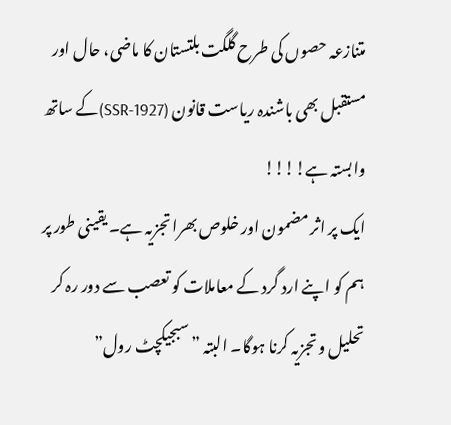متنازعہ حصوں کی طرح گلگت بلتستان کا ماضی، حال اور مستقبل بھی باشندہ ریاست قانون (SSR-1927)کے ساتھ وابستہ ہے!!!!
ایک پر اثر مضمون اور خلوص بھرا تجزیہ ہے۔ یقینی طور پر ہم کو اپنے ارد گرد کے معاملات کو تعصب سے دور رہ کر تحلیل و تجزیہ کرنا ہوگا۔ البتہ ” سبجیکچٹ رول”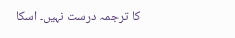کا ترجمہ درست نہیں۔ اسکا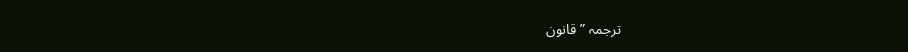ترجمہ ” قانون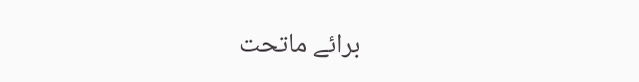برائے ماتحت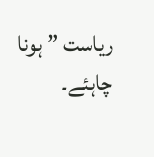ریاست ” ہونا چاہئے۔